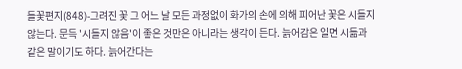들꽃편지(848)-그려진 꽃 그 어느 날 모든 과정없이 화가의 손에 의해 피어난 꽃은 시들지 않는다. 문득 '시들지 않음'이 좋은 것만은 아니라는 생각이 든다. 늙어감은 일면 시듦과 같은 말이기도 하다. 늙어간다는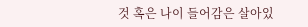것 혹은 나이 들어감은 살아있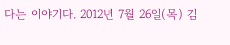다는 이야기다. 2012년 7월 26일(목) 김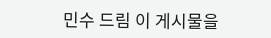민수 드림 이 게시물을